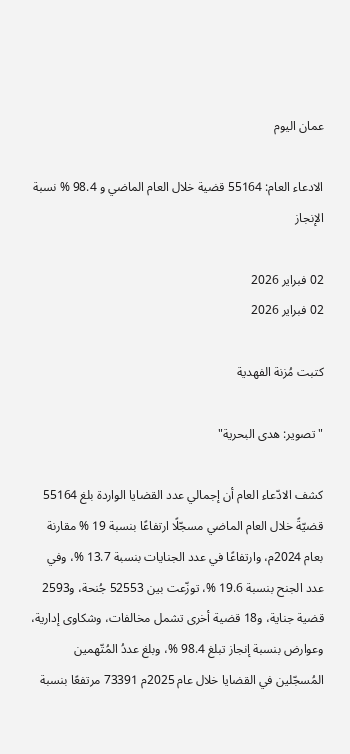عمان اليوم

الادعاء العام: 55164 قضية خلال العام الماضي و 98.4 % نسبة الإنجاز

02 فبراير 2026
02 فبراير 2026

كتبت مُزنة الفهدية

"تصوير: هدى البحرية"

كشف الادّعاء العام أن إجمالي عدد القضايا الواردة بلغ 55164 قضيّةً خلال العام الماضي مسجّلًا ارتفاعًا بنسبة 19 % مقارنة بعام 2024م، وارتفاعًا في عدد الجنايات بنسبة 13.7 %، وفي عدد الجنح بنسبة 19.6 %، توزّعت بين 52553 جُنحة، و2593 قضية جناية، و18 قضية أخرى تشمل مخالفات، وشكاوى إدارية، وعوارض بنسبة إنجاز تبلغ 98.4 %، وبلغ عددُ المُتّهمين المُسجّلين في القضايا خلال عام 2025م 73391 مرتفعًا بنسبة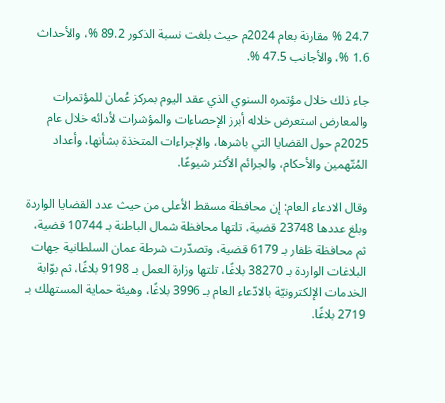24.7 % مقارنة بعام 2024م حيث بلغت نسبة الذكور 89.2 %، والأحداث 1.6 %، والأجانب 47.5 %.

جاء ذلك خلال مؤتمره السنوي الذي عقد اليوم بمركز عُمان للمؤتمرات والمعارض استعرض خلاله أبرز الإحصاءات والمؤشرات لأدائه خلال عام 2025م حول القضايا التي باشرها، والإجراءات المتخذة بشأنها، وأعداد المُتّهمين والأحكام، والجرائم الأكثر شيوعًا.

وقال الادعاء العام: إن محافظة مسقط الأعلى من حيث عدد القضايا الواردة وبلغ عددها 23748 قضية، تلتها محافظة شمال الباطنة بـ 10744 قضية، ثم محافظة ظفار بـ 6179 قضية، وتصدّرت شرطة عمان السلطانية جهات البلاغات الواردة بـ 38270 بلاغًا، تلتها وزارة العمل بـ 9198 بلاغًا، ثم بوّابة الخدمات الإلكترونيّة بالادّعاء العام بـ 3996 بلاغًا، وهيئة حماية المستهلك بـ 2719 بلاغًا.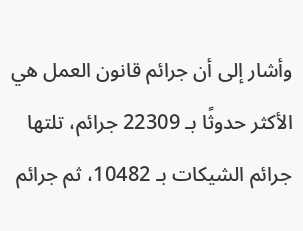وأشار إلى أن جرائم قانون العمل هي الأكثر حدوثًا بـ 22309 جرائم، تلتها جرائم الشيكات بـ 10482، ثم جرائم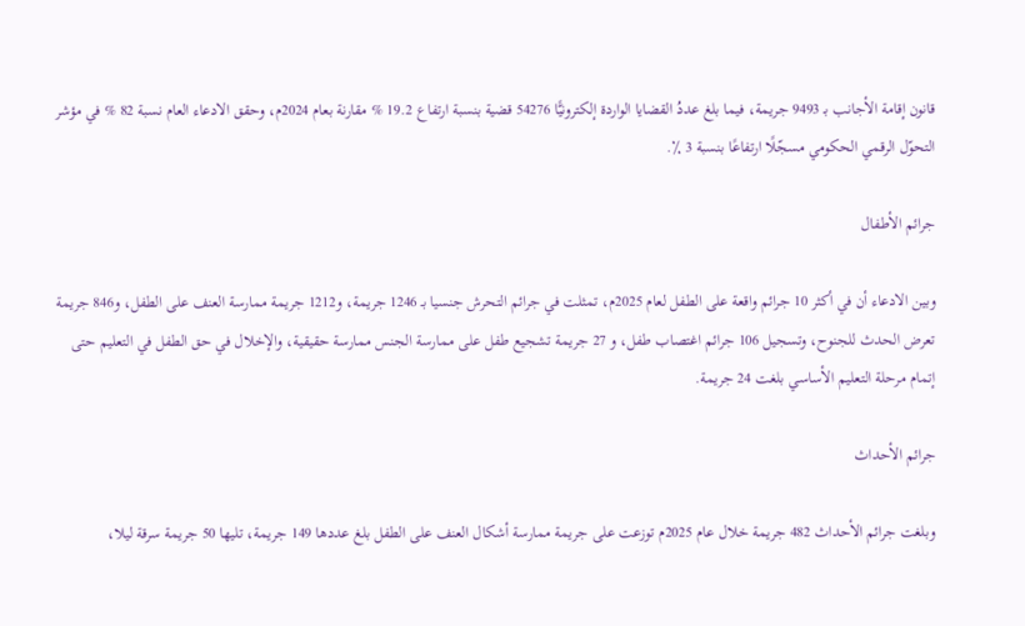قانون إقامة الأجانب بـ 9493 جريمة، فيما بلغ عددُ القضايا الواردة إلكترونيًّا 54276 قضية بنسبة ارتفاع 19.2 % مقارنة بعام 2024م، وحقق الادعاء العام نسبة 82 % في مؤشر التحوّل الرقمي الحكومي مسجّلًا ارتفاعًا بنسبة 3 ٪.

جرائم الأطفال

وبين الادعاء أن في أكثر 10 جرائم واقعة على الطفل لعام 2025م، تمثلت في جرائم التحرش جنسيا بـ 1246 جريمة، و1212 جريمة ممارسة العنف على الطفل، و846 جريمة تعرض الحدث للجنوح، وتسجيل 106 جرائم اغتصاب طفل، و 27 جريمة تشجيع طفل على ممارسة الجنس ممارسة حقيقية، والإخلال في حق الطفل في التعليم حتى إتمام مرحلة التعليم الأساسي بلغت 24 جريمة.

جرائم الأحداث

وبلغت جرائم الأحداث 482 جريمة خلال عام 2025م توزعت على جريمة ممارسة أشكال العنف على الطفل بلغ عددها 149 جريمة، تليها 50 جريمة سرقة ليلا،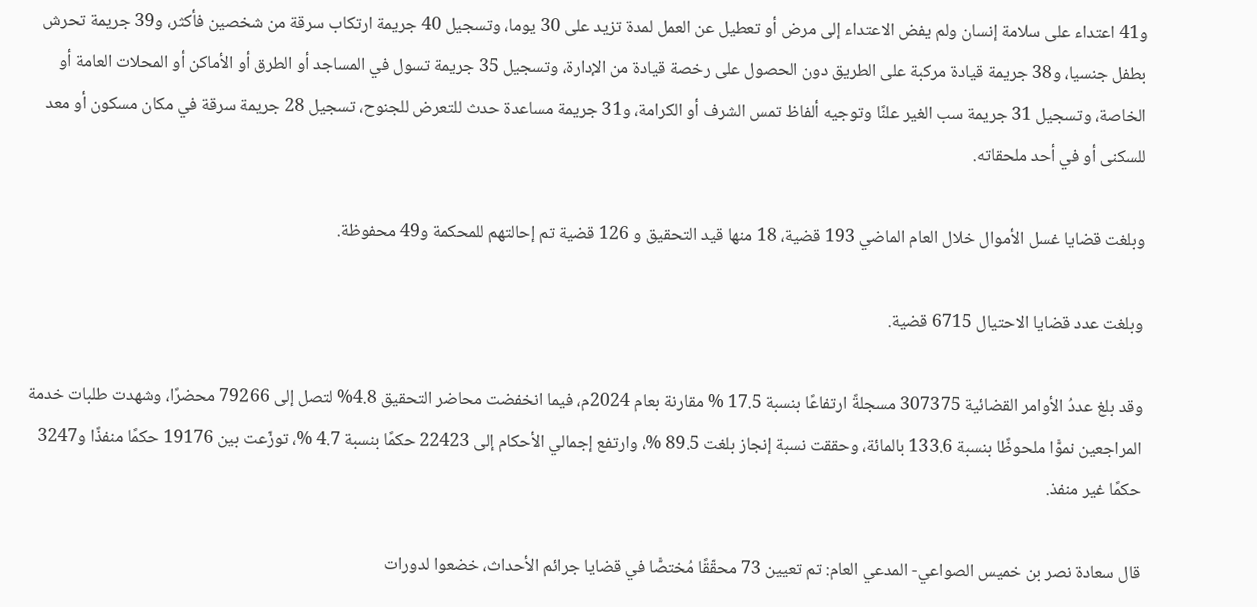و41 اعتداء على سلامة إنسان ولم يفض الاعتداء إلى مرض أو تعطيل عن العمل لمدة تزيد على 30 يوما، وتسجيل 40 جريمة ارتكاب سرقة من شخصين فأكثر، و39 جريمة تحرش بطفل جنسيا، و38 جريمة قيادة مركبة على الطريق دون الحصول على رخصة قيادة من الإدارة، وتسجيل 35 جريمة تسول في المساجد أو الطرق أو الأماكن أو المحلات العامة أو الخاصة، وتسجيل 31 جريمة سب الغير علنًا وتوجيه ألفاظ تمس الشرف أو الكرامة، و31 جريمة مساعدة حدث للتعرض للجنوح، تسجيل 28 جريمة سرقة في مكان مسكون أو معد للسكنى أو في أحد ملحقاته.

وبلغت قضايا غسل الأموال خلال العام الماضي 193 قضية، 18 منها قيد التحقيق و 126 قضية تم إحالتهم للمحكمة و49 محفوظة.

وبلغت عدد قضايا الاحتيال 6715 قضية.

وقد بلغ عددُ الأوامر القضائية 307375 مسجلةً ارتفاعًا بنسبة 17.5 % مقارنة بعام 2024م، فيما انخفضت محاضر التحقيق 4.8% لتصل إلى 79266 محضرًا، وشهدت طلبات خدمة المراجعين نموًّا ملحوظًا بنسبة 133.6 بالمائة، وحققت نسبة إنجاز بلغت 89.5 %، وارتفع إجمالي الأحكام إلى 22423 حكمًا بنسبة 4.7 %، توزّعت بين 19176 حكمًا منفذًا و3247 حكمًا غير منفذ.

قال سعادة نصر بن خميس الصواعي- المدعي العام: تم تعيين 73 محقّقًا مُختصًّا في قضايا جرائم الأحداث، خضعوا لدورات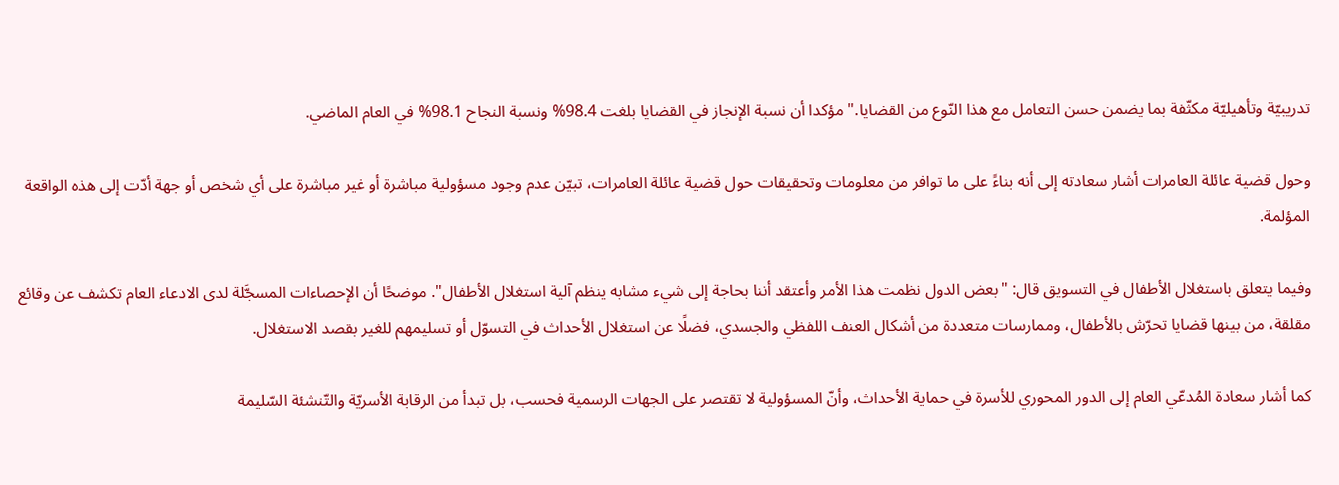تدريبيّة وتأهيليّة مكثّفة بما يضمن حسن التعامل مع هذا النّوع من القضايا." مؤكدا أن نسبة الإنجاز في القضايا بلغت 98.4% ونسبة النجاح 98.1% في العام الماضي.

وحول قضية عائلة العامرات أشار سعادته إلى أنه بناءً على ما توافر من معلومات وتحقيقات حول قضية عائلة العامرات، تبيّن عدم وجود مسؤولية مباشرة أو غير مباشرة على أي شخص أو جهة أدّت إلى هذه الواقعة المؤلمة.

وفيما يتعلق باستغلال الأطفال في التسويق قال: "بعض الدول نظمت هذا الأمر وأعتقد أننا بحاجة إلى شيء مشابه ينظم آلية استغلال الأطفال". موضحًا أن الإحصاءات المسجَّلة لدى الادعاء العام تكشف عن وقائع مقلقة، من بينها قضايا تحرّش بالأطفال، وممارسات متعددة من أشكال العنف اللفظي والجسدي، فضلًا عن استغلال الأحداث في التسوّل أو تسليمهم للغير بقصد الاستغلال.

كما أشار سعادة المُدعّي العام إلى الدور المحوري للأسرة في حماية الأحداث، وأنّ المسؤولية لا تقتصر على الجهات الرسمية فحسب، بل تبدأ من الرقابة الأسريّة والتّنشئة السّليمة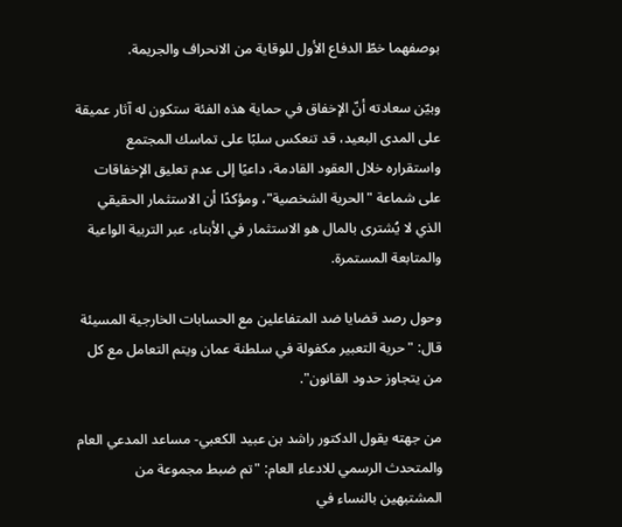بوصفهما خطّ الدفاع الأول للوقاية من الانحراف والجريمة.

وبيّن سعادته أنّ الإخفاق في حماية هذه الفئة ستكون له آثار عميقة على المدى البعيد، قد تنعكس سلبًا على تماسك المجتمع واستقراره خلال العقود القادمة، داعيًا إلى عدم تعليق الإخفاقات على شماعة "الحرية الشخصية"، ومؤكدًا أن الاستثمار الحقيقي الذي لا يُشترى بالمال هو الاستثمار في الأبناء، عبر التربية الواعية والمتابعة المستمرة.

وحول رصد قضايا ضد المتفاعلين مع الحسابات الخارجية المسيئة قال: "حرية التعبير مكفولة في سلطنة عمان ويتم التعامل مع كل من يتجاوز حدود القانون".

من جهته يقول الدكتور راشد بن عبيد الكعبي- مساعد المدعي العام والمتحدث الرسمي للادعاء العام: "تم ضبط مجموعة من المشتبهين بالنساء في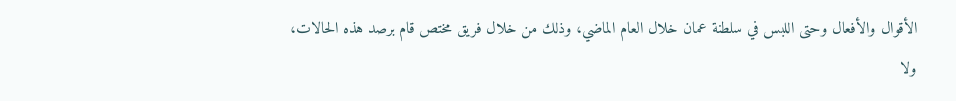الأقوال والأفعال وحتى اللبس في سلطنة عمان خلال العام الماضي، وذلك من خلال فريق مختص قام برصد هذه الحالات، ولا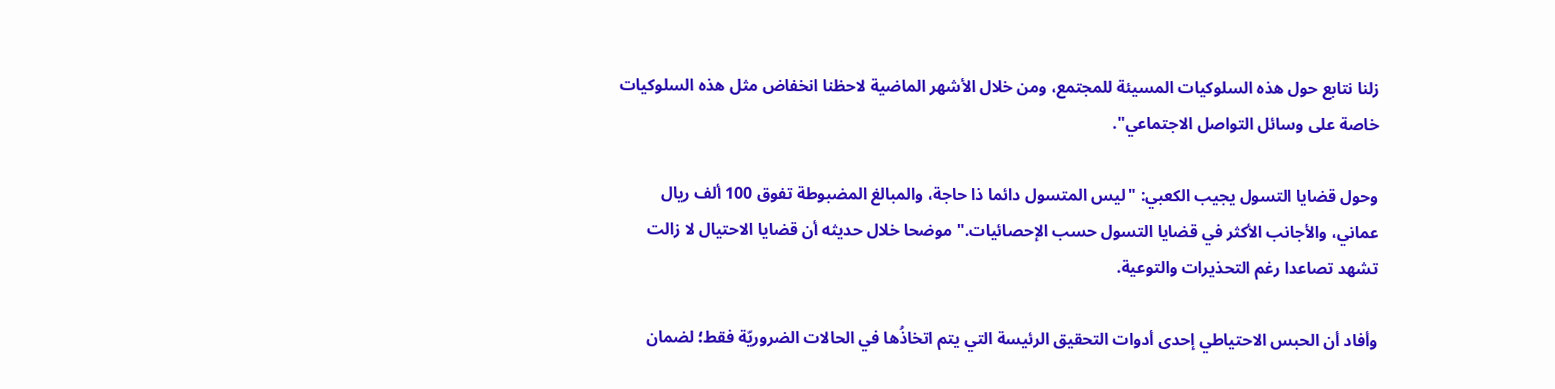زلنا نتابع حول هذه السلوكيات المسيئة للمجتمع، ومن خلال الأشهر الماضية لاحظنا انخفاض مثل هذه السلوكيات خاصة على وسائل التواصل الاجتماعي".

وحول قضايا التسول يجيب الكعبي: "ليس المتسول دائما ذا حاجة، والمبالغ المضبوطة تفوق 100 ألف ريال عماني، والأجانب الأكثر في قضايا التسول حسب الإحصائيات." موضحا خلال حديثه أن قضايا الاحتيال لا زالت تشهد تصاعدا رغم التحذيرات والتوعية.

وأفاد أن الحبس الاحتياطي إحدى أدوات التحقيق الرئيسة التي يتم اتخاذُها في الحالات الضروريّة فقط؛ لضمان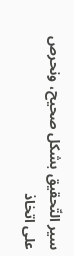سير التّحقيق بشكل صحيح، ونحرص على اتخاذ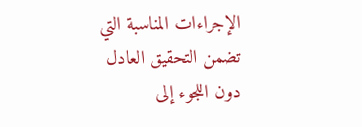الإجراءات المناسبة التي تضمن التحقيق العادل دون اللجوء إلى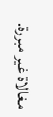مغالاة غير مبررة.